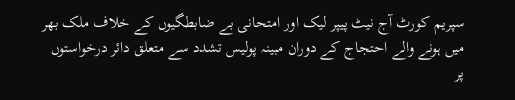سپریم کورٹ آج نیٹ پیپر لیک اور امتحانی بے ضابطگیوں کے خلاف ملک بھر میں ہونے والے احتجاج کے دوران مبینہ پولیس تشدد سے متعلق دائر درخواستوں پر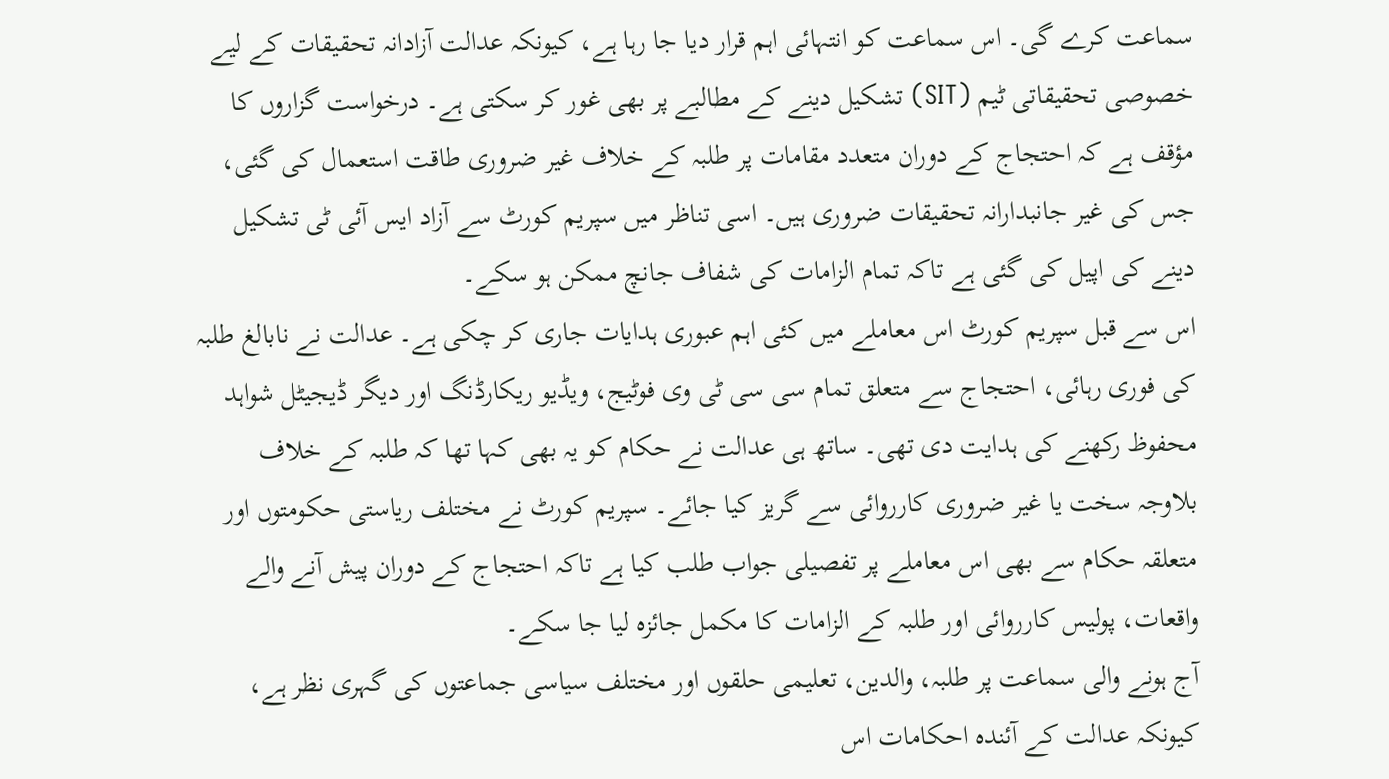سماعت کرے گی۔ اس سماعت کو انتہائی اہم قرار دیا جا رہا ہے، کیونکہ عدالت آزادانہ تحقیقات کے لیے خصوصی تحقیقاتی ٹیم (SIT) تشکیل دینے کے مطالبے پر بھی غور کر سکتی ہے۔ درخواست گزاروں کا مؤقف ہے کہ احتجاج کے دوران متعدد مقامات پر طلبہ کے خلاف غیر ضروری طاقت استعمال کی گئی، جس کی غیر جانبدارانہ تحقیقات ضروری ہیں۔ اسی تناظر میں سپریم کورٹ سے آزاد ایس آئی ٹی تشکیل دینے کی اپیل کی گئی ہے تاکہ تمام الزامات کی شفاف جانچ ممکن ہو سکے۔
اس سے قبل سپریم کورٹ اس معاملے میں کئی اہم عبوری ہدایات جاری کر چکی ہے۔ عدالت نے نابالغ طلبہ کی فوری رہائی، احتجاج سے متعلق تمام سی سی ٹی وی فوٹیج، ویڈیو ریکارڈنگ اور دیگر ڈیجیٹل شواہد محفوظ رکھنے کی ہدایت دی تھی۔ ساتھ ہی عدالت نے حکام کو یہ بھی کہا تھا کہ طلبہ کے خلاف بلاوجہ سخت یا غیر ضروری کارروائی سے گریز کیا جائے۔ سپریم کورٹ نے مختلف ریاستی حکومتوں اور متعلقہ حکام سے بھی اس معاملے پر تفصیلی جواب طلب کیا ہے تاکہ احتجاج کے دوران پیش آنے والے واقعات، پولیس کارروائی اور طلبہ کے الزامات کا مکمل جائزہ لیا جا سکے۔
آج ہونے والی سماعت پر طلبہ، والدین، تعلیمی حلقوں اور مختلف سیاسی جماعتوں کی گہری نظر ہے، کیونکہ عدالت کے آئندہ احکامات اس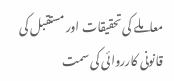معاملے کی تحقیقات اور مستقبل کی قانونی کارروائی کی سمت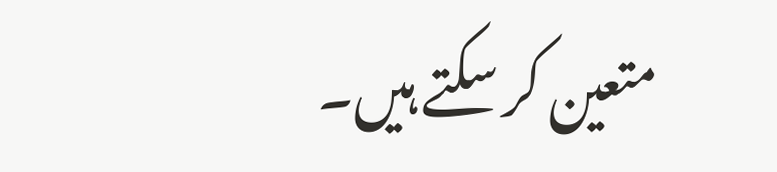متعین کر سکتے ہیں۔